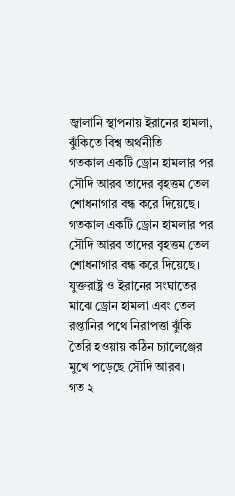জ্বালানি স্থাপনায় ইরানের হামলা, ঝুঁকিতে বিশ্ব অর্থনীতি
গতকাল একটি ড্রোন হামলার পর সৌদি আরব তাদের বৃহত্তম তেল শোধনাগার বন্ধ করে দিয়েছে।
গতকাল একটি ড্রোন হামলার পর সৌদি আরব তাদের বৃহত্তম তেল শোধনাগার বন্ধ করে দিয়েছে।
যুক্তরাষ্ট্র ও ইরানের সংঘাতের মাঝে ড্রোন হামলা এবং তেল রপ্তানির পথে নিরাপত্তা ঝুঁকি তৈরি হওয়ায় কঠিন চ্যালেঞ্জের মুখে পড়েছে সৌদি আরব।
গত ২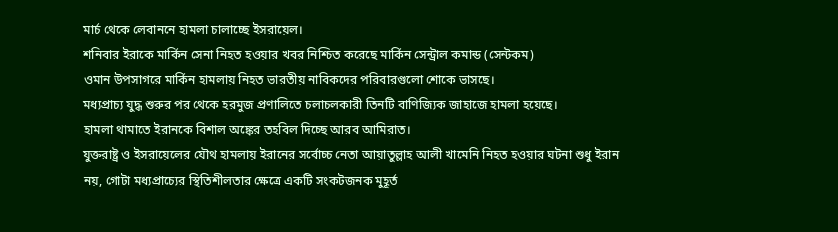মার্চ থেকে লেবাননে হামলা চালাচ্ছে ইসরায়েল।
শনিবার ইরাকে মার্কিন সেনা নিহত হওয়ার খবর নিশ্চিত করেছে মার্কিন সেন্ট্রাল কমান্ড (সেন্টকম)
ওমান উপসাগরে মার্কিন হামলায় নিহত ভারতীয় নাবিকদের পরিবারগুলো শোকে ভাসছে।
মধ্যপ্রাচ্য যুদ্ধ শুরুর পর থেকে হরমুজ প্রণালিতে চলাচলকারী তিনটি বাণিজ্যিক জাহাজে হামলা হয়েছে।
হামলা থামাতে ইরানকে বিশাল অঙ্কের তহবিল দিচ্ছে আরব আমিরাত।
যুক্তরাষ্ট্র ও ইসরায়েলের যৌথ হামলায় ইরানের সর্বোচ্চ নেতা আয়াতুল্লাহ আলী খামেনি নিহত হওয়ার ঘটনা শুধু ইরান নয়, গোটা মধ্যপ্রাচ্যের স্থিতিশীলতার ক্ষেত্রে একটি সংকটজনক মুহূর্ত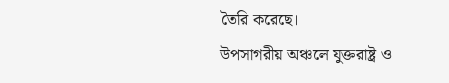তৈরি করেছে।
উপসাগরীয় অঞ্চলে যুক্তরাষ্ট্র ও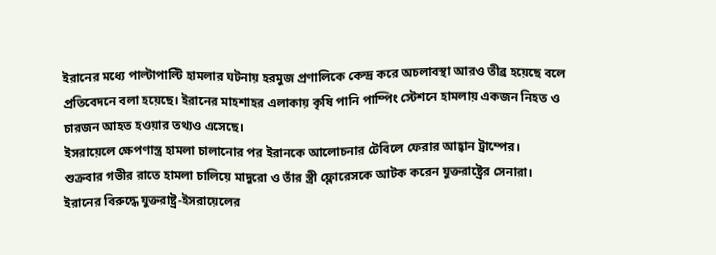ইরানের মধ্যে পাল্টাপাল্টি হামলার ঘটনায় হরমুজ প্রণালিকে কেন্দ্র করে অচলাবস্থা আরও তীব্র হয়েছে বলে প্রতিবেদনে বলা হয়েছে। ইরানের মাহশাহর এলাকায় কৃষি পানি পাম্পিং স্টেশনে হামলায় একজন নিহত ও চারজন আহত হওয়ার তথ্যও এসেছে।
ইসরায়েলে ক্ষেপণাস্ত্র হামলা চালানোর পর ইরানকে আলোচনার টেবিলে ফেরার আহ্বান ট্রাম্পের।
শুক্রবার গভীর রাতে হামলা চালিয়ে মাদুরো ও তাঁর স্ত্রী ফ্লোরেসকে আটক করেন যুক্তরাষ্ট্রের সেনারা।
ইরানের বিরুদ্ধে যুক্তরাষ্ট্র-ইসরায়েলের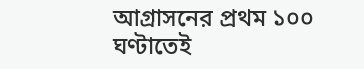আগ্রাসনের প্রথম ১০০ ঘণ্টাতেই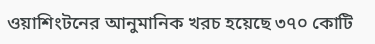ওয়াশিংটনের আনুমানিক খরচ হয়েছে ৩৭০ কোটি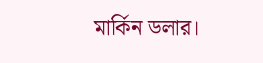মার্কিন ডলার।